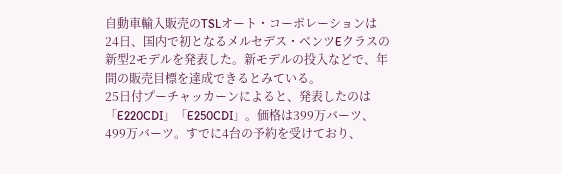自動車輸入販売のTSLオート・コーポレーションは24日、国内で初となるメルセデス・ベンツEクラスの新型2モデルを発表した。新モデルの投入などで、年間の販売目標を達成できるとみている。
25日付プーチャッカーンによると、発表したのは「E220CDI」「E250CDI」。価格は399万バーツ、499万バーツ。すでに4台の予約を受けており、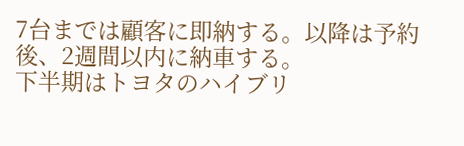7台までは顧客に即納する。以降は予約後、2週間以内に納車する。
下半期はトヨタのハイブリ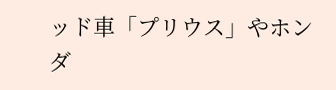ッド車「プリウス」やホンダ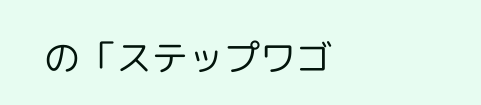の「ステップワゴ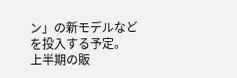ン」の新モデルなどを投入する予定。
上半期の販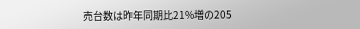売台数は昨年同期比21%増の205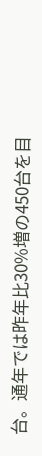台。通年では昨年比30%増の450台を目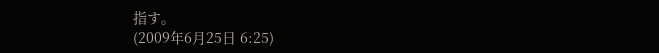指す。
(2009年6月25日 6:25)